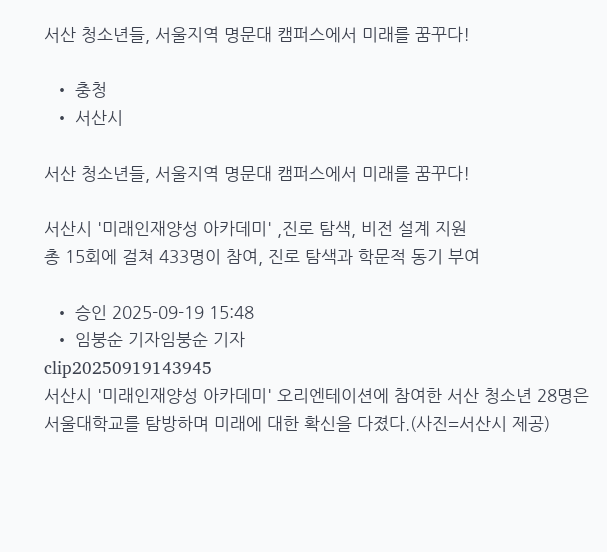서산 청소년들, 서울지역 명문대 캠퍼스에서 미래를 꿈꾸다!

  • 충청
  • 서산시

서산 청소년들, 서울지역 명문대 캠퍼스에서 미래를 꿈꾸다!

서산시 '미래인재양성 아카데미' ,진로 탐색, 비전 설계 지원
총 15회에 걸쳐 433명이 참여, 진로 탐색과 학문적 동기 부여

  • 승인 2025-09-19 15:48
  • 임붕순 기자임붕순 기자
clip20250919143945
서산시 '미래인재양성 아카데미' 오리엔테이션에 참여한 서산 청소년 28명은 서울대학교를 탐방하며 미래에 대한 확신을 다졌다.(사진=서산시 제공)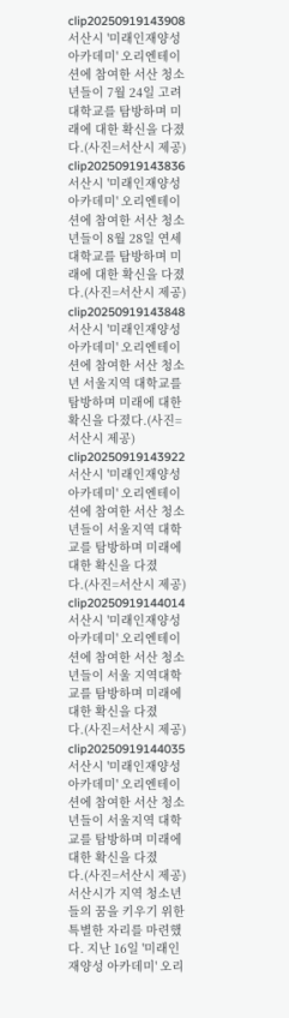clip20250919143908
서산시 '미래인재양성 아카데미' 오리엔테이션에 참여한 서산 청소년들이 7월 24일 고려대학교를 탐방하며 미래에 대한 확신을 다졌다.(사진=서산시 제공)
clip20250919143836
서산시 '미래인재양성 아카데미' 오리엔테이션에 참여한 서산 청소년들이 8월 28일 연세대학교를 탐방하며 미래에 대한 확신을 다졌다.(사진=서산시 제공)
clip20250919143848
서산시 '미래인재양성 아카데미' 오리엔테이션에 참여한 서산 청소년 서울지역 대학교를 탐방하며 미래에 대한 확신을 다졌다.(사진=서산시 제공)
clip20250919143922
서산시 '미래인재양성 아카데미' 오리엔테이션에 참여한 서산 청소년들이 서울지역 대학교를 탐방하며 미래에 대한 확신을 다졌다.(사진=서산시 제공)
clip20250919144014
서산시 '미래인재양성 아카데미' 오리엔테이션에 참여한 서산 청소년들이 서울 지역대학교를 탐방하며 미래에 대한 확신을 다졌다.(사진=서산시 제공)
clip20250919144035
서산시 '미래인재양성 아카데미' 오리엔테이션에 참여한 서산 청소년들이 서울지역 대학교를 탐방하며 미래에 대한 확신을 다졌다.(사진=서산시 제공)
서산시가 지역 청소년들의 꿈을 키우기 위한 특별한 자리를 마련했다. 지난 16일 '미래인재양성 아카데미' 오리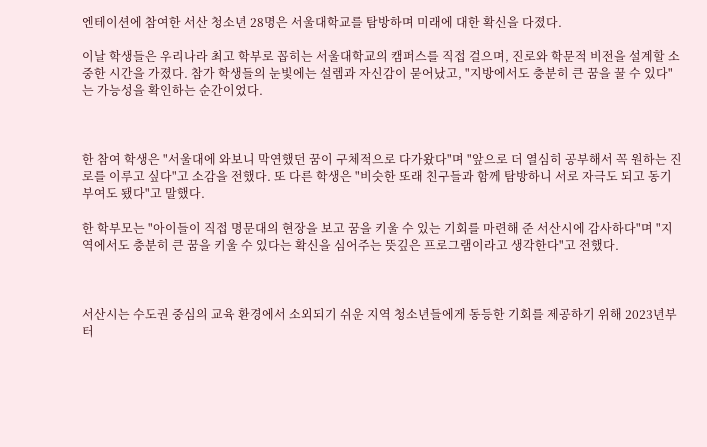엔테이션에 참여한 서산 청소년 28명은 서울대학교를 탐방하며 미래에 대한 확신을 다졌다.

이날 학생들은 우리나라 최고 학부로 꼽히는 서울대학교의 캠퍼스를 직접 걸으며, 진로와 학문적 비전을 설계할 소중한 시간을 가졌다. 참가 학생들의 눈빛에는 설렘과 자신감이 묻어났고, "지방에서도 충분히 큰 꿈을 꿀 수 있다"는 가능성을 확인하는 순간이었다.



한 참여 학생은 "서울대에 와보니 막연했던 꿈이 구체적으로 다가왔다"며 "앞으로 더 열심히 공부해서 꼭 원하는 진로를 이루고 싶다"고 소감을 전했다. 또 다른 학생은 "비슷한 또래 친구들과 함께 탐방하니 서로 자극도 되고 동기부여도 됐다"고 말했다.

한 학부모는 "아이들이 직접 명문대의 현장을 보고 꿈을 키울 수 있는 기회를 마련해 준 서산시에 감사하다"며 "지역에서도 충분히 큰 꿈을 키울 수 있다는 확신을 심어주는 뜻깊은 프로그램이라고 생각한다"고 전했다.



서산시는 수도권 중심의 교육 환경에서 소외되기 쉬운 지역 청소년들에게 동등한 기회를 제공하기 위해 2023년부터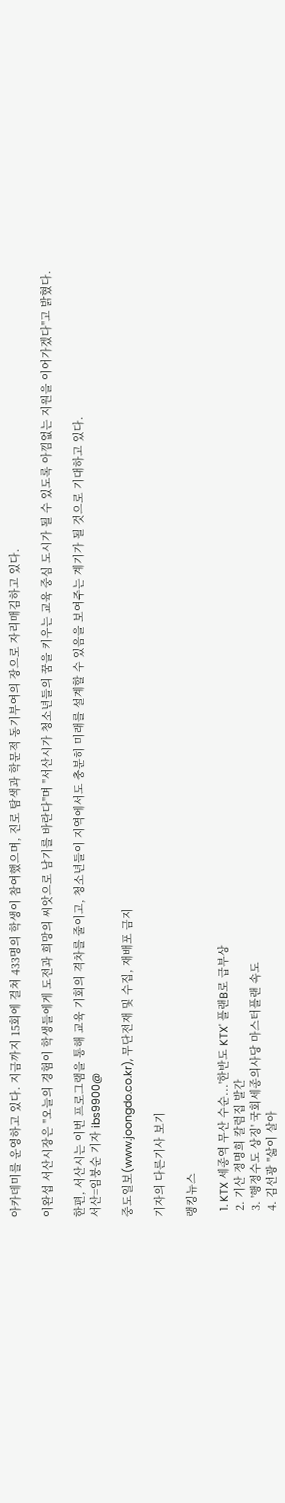아카데미를 운영하고 있다. 지금까지 15회에 걸쳐 433명의 학생이 참여했으며, 진로 탐색과 학문적 동기부여의 장으로 자리매김하고 있다.

이완섭 서산시장은 "오늘의 경험이 학생들에게 도전과 희망의 씨앗으로 남기를 바란다"며 "서산시가 청소년들의 꿈을 키우는 교육 중심 도시가 될 수 있도록 아낌없는 지원을 이어가겠다"고 밝혔다.

한편, 서산시는 이번 프로그램을 통해 교육 기회의 격차를 줄이고, 청소년들이 지역에서도 충분히 미래를 설계할 수 있음을 보여주는 계기가 될 것으로 기대하고 있다.
서산=임붕순 기자 ibs9900@

중도일보(www.joongdo.co.kr), 무단전재 및 수집, 재배포 금지

기자의 다른기사 보기

랭킹뉴스

  1. KTX 세종역 무산 수순...'한반도 KTX' 플랜B로 급부상
  2. 기산 정명희 칼럼집 발간
  3. '행정수도 상징' 국회세종의사당 마스터플랜 속도
  4. 김선광 "삶이 살아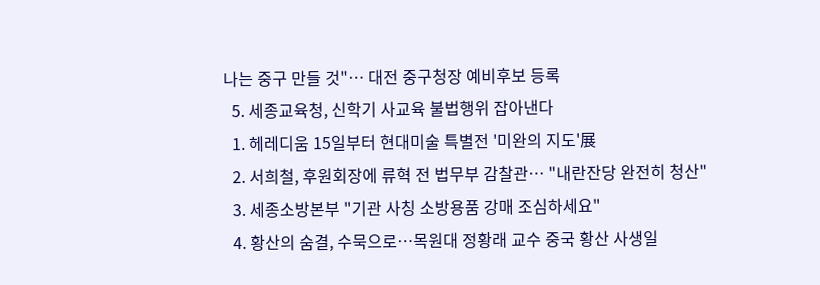나는 중구 만들 것"… 대전 중구청장 예비후보 등록
  5. 세종교육청, 신학기 사교육 불법행위 잡아낸다
  1. 헤레디움 15일부터 현대미술 특별전 '미완의 지도'展
  2. 서희철, 후원회장에 류혁 전 법무부 감찰관… "내란잔당 완전히 청산"
  3. 세종소방본부 "기관 사칭 소방용품 강매 조심하세요"
  4. 황산의 숨결, 수묵으로…목원대 정황래 교수 중국 황산 사생일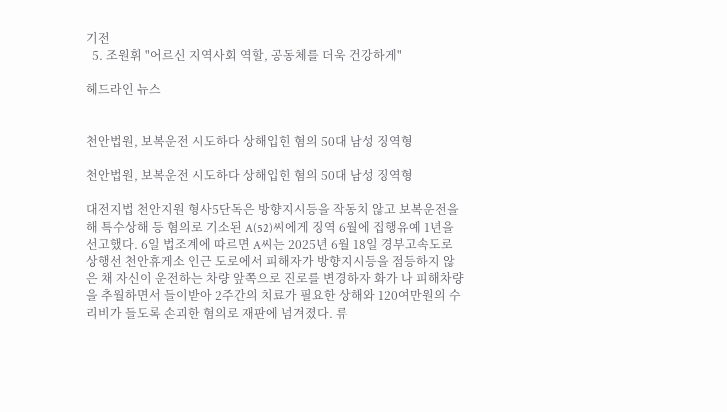기전
  5. 조원휘 "어르신 지역사회 역할, 공동체를 더욱 건강하게"

헤드라인 뉴스


천안법원, 보복운전 시도하다 상해입힌 혐의 50대 남성 징역형

천안법원, 보복운전 시도하다 상해입힌 혐의 50대 남성 징역형

대전지법 천안지원 형사5단독은 방향지시등을 작동치 않고 보복운전을 해 특수상해 등 혐의로 기소된 A(52)씨에게 징역 6월에 집행유예 1년을 선고했다. 6일 법조계에 따르면 A씨는 2025년 6월 18일 경부고속도로 상행선 천안휴게소 인근 도로에서 피해자가 방향지시등을 점등하지 않은 채 자신이 운전하는 차량 앞쪽으로 진로를 변경하자 화가 나 피해차량을 추월하면서 들이받아 2주간의 치료가 필요한 상해와 120여만원의 수리비가 들도록 손괴한 혐의로 재판에 넘겨졌다. 류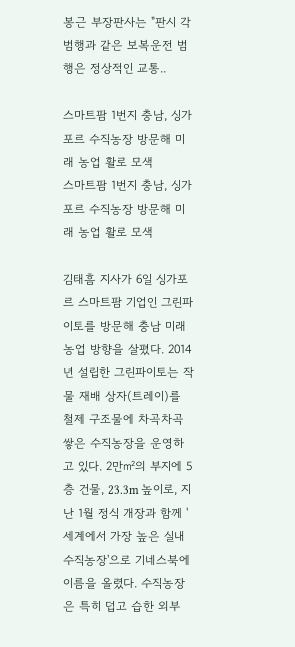봉근 부장판사는 "판시 각 범행과 같은 보복운전 범행은 정상적인 교통..

스마트팜 1번지 충남, 싱가포르 수직농장 방문해 미래 농업 활로 모색
스마트팜 1번지 충남, 싱가포르 수직농장 방문해 미래 농업 활로 모색

김태흠 지사가 6일 싱가포르 스마트팜 기업인 그린파이토를 방문해 충남 미래 농업 방향을 살폈다. 2014년 설립한 그린파이토는 작물 재배 상자(트레이)를 철제 구조물에 차곡차곡 쌓은 수직농장을 운영하고 있다. 2만㎡의 부지에 5층 건물, 23.3m 높이로, 지난 1월 정식 개장과 함께 '세계에서 가장 높은 실내 수직농장'으로 기네스북에 이름을 올렸다. 수직농장은 특히 덥고 습한 외부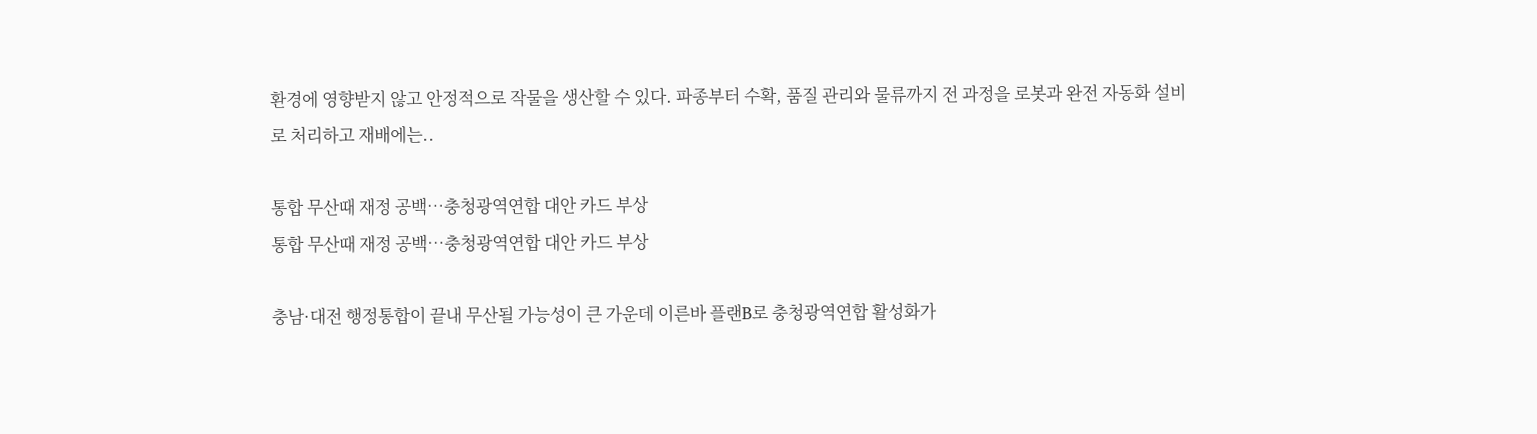환경에 영향받지 않고 안정적으로 작물을 생산할 수 있다. 파종부터 수확, 품질 관리와 물류까지 전 과정을 로봇과 완전 자동화 설비로 처리하고 재배에는..

통합 무산때 재정 공백…충청광역연합 대안 카드 부상
통합 무산때 재정 공백…충청광역연합 대안 카드 부상

충남·대전 행정통합이 끝내 무산될 가능성이 큰 가운데 이른바 플랜B로 충청광역연합 활성화가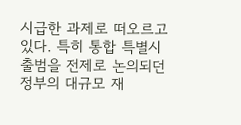시급한 과제로 떠오르고 있다. 특히 통합 특별시 출범을 전제로 논의되던 정부의 대규모 재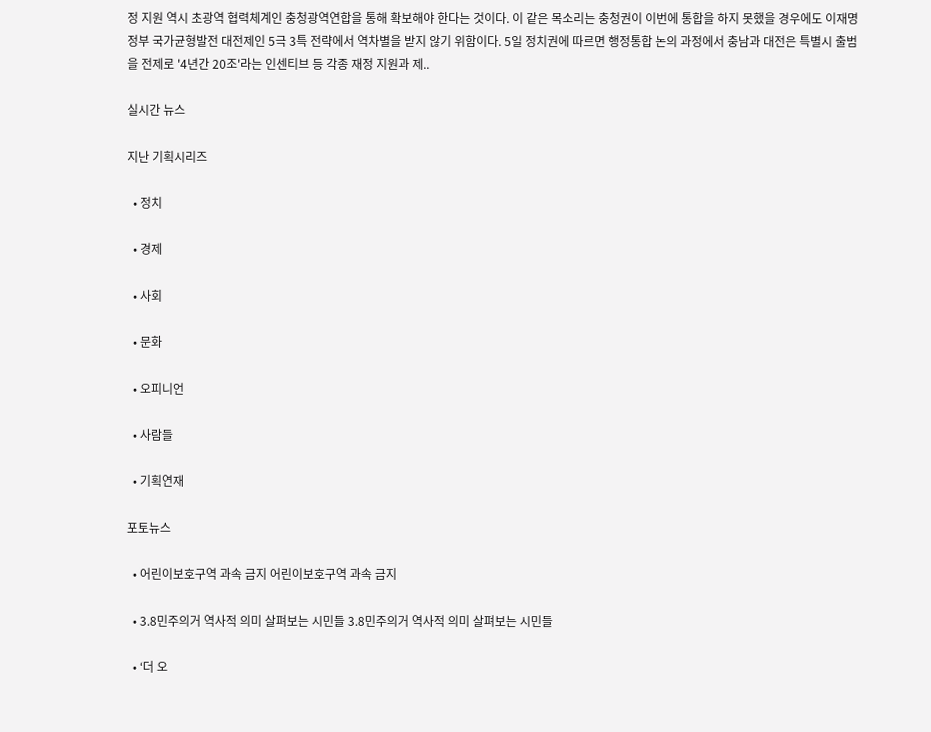정 지원 역시 초광역 협력체계인 충청광역연합을 통해 확보해야 한다는 것이다. 이 같은 목소리는 충청권이 이번에 통합을 하지 못했을 경우에도 이재명 정부 국가균형발전 대전제인 5극 3특 전략에서 역차별을 받지 않기 위함이다. 5일 정치권에 따르면 행정통합 논의 과정에서 충남과 대전은 특별시 출범을 전제로 '4년간 20조'라는 인센티브 등 각종 재정 지원과 제..

실시간 뉴스

지난 기획시리즈

  • 정치

  • 경제

  • 사회

  • 문화

  • 오피니언

  • 사람들

  • 기획연재

포토뉴스

  • 어린이보호구역 과속 금지 어린이보호구역 과속 금지

  • 3.8민주의거 역사적 의미 살펴보는 시민들 3.8민주의거 역사적 의미 살펴보는 시민들

  • ‘더 오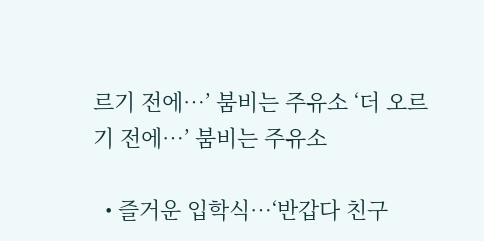르기 전에…’ 붐비는 주유소 ‘더 오르기 전에…’ 붐비는 주유소

  • 즐거운 입학식…‘반갑다 친구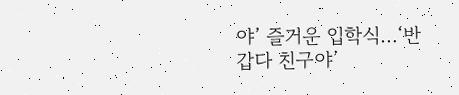야’ 즐거운 입학식…‘반갑다 친구야’